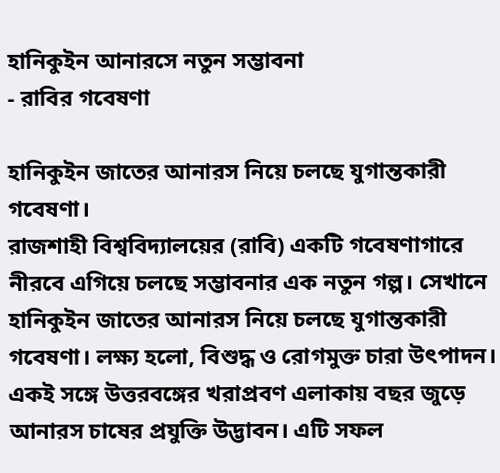হানিকুইন আনারসে নতুন সম্ভাবনা
- রাবির গবেষণা

হানিকুইন জাতের আনারস নিয়ে চলছে যুগান্তকারী গবেষণা।
রাজশাহী বিশ্ববিদ্যালয়ের (রাবি) একটি গবেষণাগারে নীরবে এগিয়ে চলছে সম্ভাবনার এক নতুন গল্প। সেখানে হানিকুইন জাতের আনারস নিয়ে চলছে যুগান্তকারী গবেষণা। লক্ষ্য হলো, বিশুদ্ধ ও রোগমুক্ত চারা উৎপাদন। একই সঙ্গে উত্তরবঙ্গের খরাপ্রবণ এলাকায় বছর জুড়ে আনারস চাষের প্রযুক্তি উদ্ভাবন। এটি সফল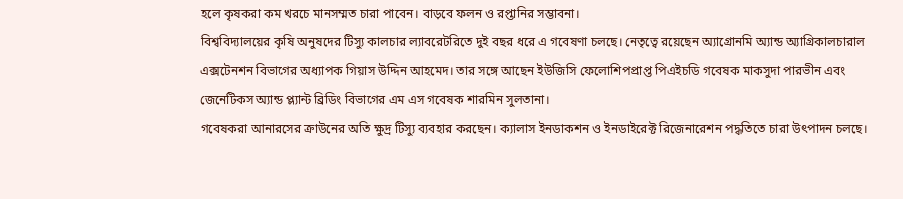হলে কৃষকরা কম খরচে মানসম্মত চারা পাবেন। বাড়বে ফলন ও রপ্তানির সম্ভাবনা।
বিশ্ববিদ্যালয়ের কৃষি অনুষদের টিস্যু কালচার ল্যাবরেটরিতে দুই বছর ধরে এ গবেষণা চলছে। নেতৃত্বে রয়েছেন অ্যাগ্রোনমি অ্যান্ড অ্যাগ্রিকালচারাল এক্সটেনশন বিভাগের অধ্যাপক গিয়াস উদ্দিন আহমেদ। তার সঙ্গে আছেন ইউজিসি ফেলোশিপপ্রাপ্ত পিএইচডি গবেষক মাকসুদা পারভীন এবং জেনেটিকস অ্যান্ড প্ল্যান্ট ব্রিডিং বিভাগের এম এস গবেষক শারমিন সুলতানা।
গবেষকরা আনারসের ক্রাউনের অতি ক্ষুদ্র টিস্যু ব্যবহার করছেন। ক্যালাস ইনডাকশন ও ইনডাইরেক্ট রিজেনারেশন পদ্ধতিতে চারা উৎপাদন চলছে।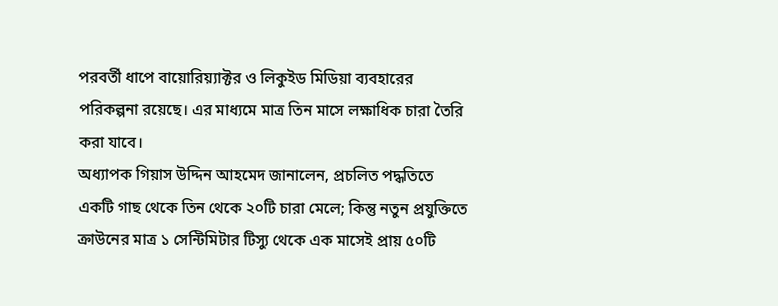পরবর্তী ধাপে বায়োরিয়্যাক্টর ও লিকুইড মিডিয়া ব্যবহারের পরিকল্পনা রয়েছে। এর মাধ্যমে মাত্র তিন মাসে লক্ষাধিক চারা তৈরি করা যাবে।
অধ্যাপক গিয়াস উদ্দিন আহমেদ জানালেন, প্রচলিত পদ্ধতিতে একটি গাছ থেকে তিন থেকে ২০টি চারা মেলে; কিন্তু নতুন প্রযুক্তিতে ক্রাউনের মাত্র ১ সেন্টিমিটার টিস্যু থেকে এক মাসেই প্রায় ৫০টি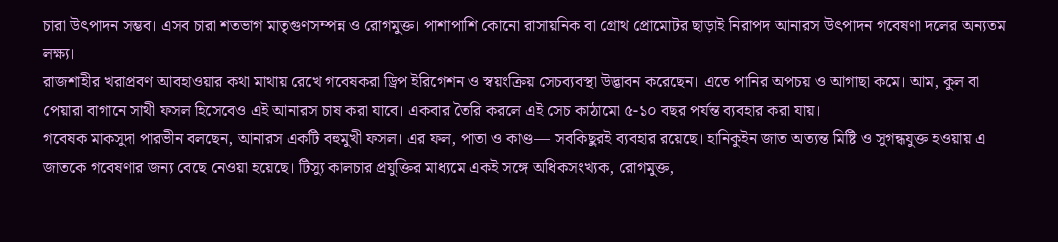চারা উৎপাদন সম্ভব। এসব চারা শতভাগ মাতৃগুণসম্পন্ন ও রোগমুক্ত। পাশাপাশি কোনো রাসায়নিক বা গ্রোথ প্রোমোটর ছাড়াই নিরাপদ আনারস উৎপাদন গবেষণা দলের অন্যতম লক্ষ্য।
রাজশাহীর খরাপ্রবণ আবহাওয়ার কথা মাথায় রেখে গবেষকরা ড্রিপ ইরিগেশন ও স্বয়ংক্রিয় সেচব্যবস্থা উদ্ভাবন করেছেন। এতে পানির অপচয় ও আগাছা কমে। আম, কুল বা পেয়ারা বাগানে সাথী ফসল হিসেবেও এই আনারস চাষ করা যাবে। একবার তৈরি করলে এই সেচ কাঠামো ৫-১০ বছর পর্যন্ত ব্যবহার করা যায়।
গবেষক মাকসুদা পারভীন বলছেন, আনারস একটি বহুমুখী ফসল। এর ফল, পাতা ও কাণ্ড— সবকিছুরই ব্যবহার রয়েছে। হানিকুইন জাত অত্যন্ত মিষ্টি ও সুগন্ধযুক্ত হওয়ায় এ জাতকে গবেষণার জন্য বেছে নেওয়া হয়েছে। টিস্যু কালচার প্রযুক্তির মাধ্যমে একই সঙ্গে অধিকসংখ্যক, রোগমুক্ত,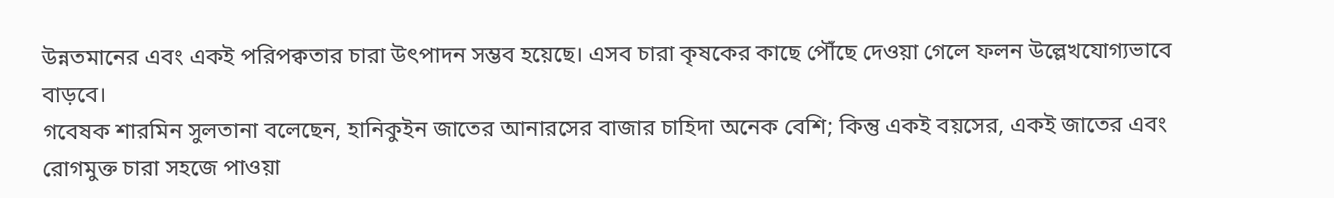উন্নতমানের এবং একই পরিপক্বতার চারা উৎপাদন সম্ভব হয়েছে। এসব চারা কৃষকের কাছে পৌঁছে দেওয়া গেলে ফলন উল্লেখযোগ্যভাবে বাড়বে।
গবেষক শারমিন সুলতানা বলেছেন, হানিকুইন জাতের আনারসের বাজার চাহিদা অনেক বেশি; কিন্তু একই বয়সের, একই জাতের এবং রোগমুক্ত চারা সহজে পাওয়া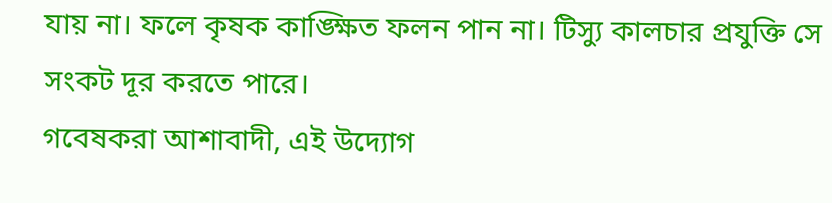যায় না। ফলে কৃষক কাঙ্ক্ষিত ফলন পান না। টিস্যু কালচার প্রযুক্তি সে সংকট দূর করতে পারে।
গবেষকরা আশাবাদী, এই উদ্যোগ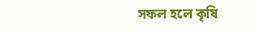সফল হলে কৃষি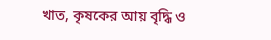খাত, কৃষকের আয় বৃদ্ধি ও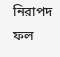নিরাপদ ফল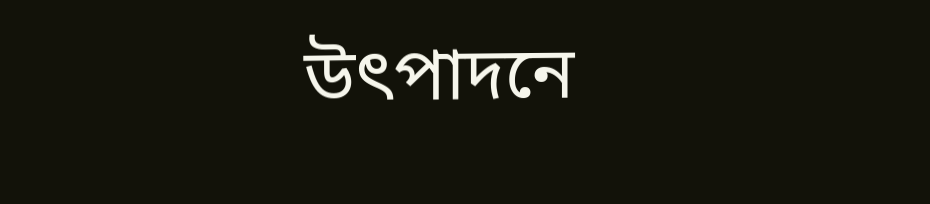উৎপাদনে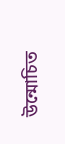উন্মোচিত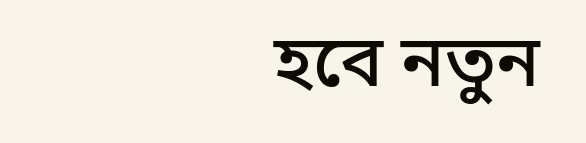হবে নতুন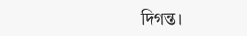দিগন্ত।